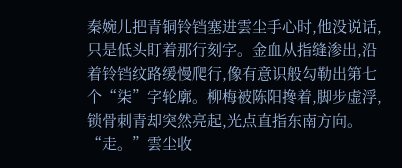秦婉儿把青铜铃铛塞进雲尘手心时,他没说话,只是低头盯着那行刻字。金血从指缝渗出,沿着铃铛纹路缓慢爬行,像有意识般勾勒出第七个“柒”字轮廓。柳梅被陈阳搀着,脚步虚浮,锁骨刺青却突然亮起,光点直指东南方向。
“走。”雲尘收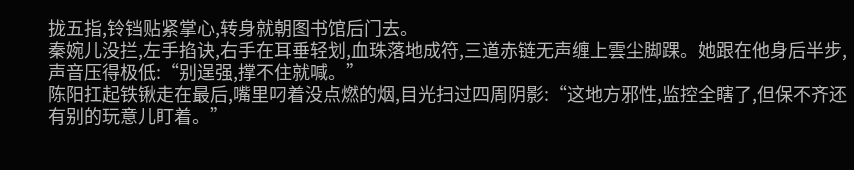拢五指,铃铛贴紧掌心,转身就朝图书馆后门去。
秦婉儿没拦,左手掐诀,右手在耳垂轻划,血珠落地成符,三道赤链无声缠上雲尘脚踝。她跟在他身后半步,声音压得极低:“别逞强,撑不住就喊。”
陈阳扛起铁锹走在最后,嘴里叼着没点燃的烟,目光扫过四周阴影:“这地方邪性,监控全瞎了,但保不齐还有别的玩意儿盯着。”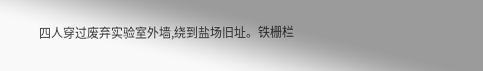四人穿过废弃实验室外墙,绕到盐场旧址。铁栅栏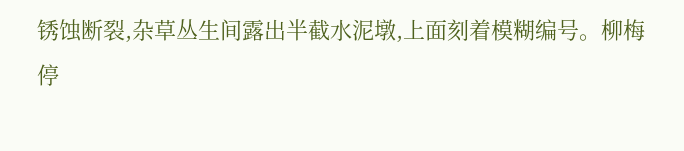锈蚀断裂,杂草丛生间露出半截水泥墩,上面刻着模糊编号。柳梅停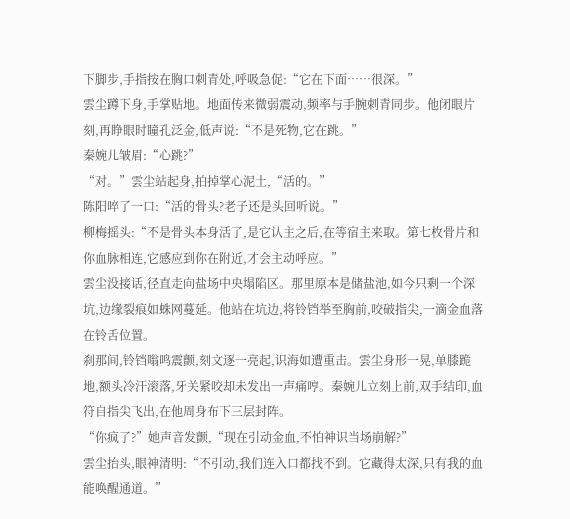下脚步,手指按在胸口刺青处,呼吸急促:“它在下面……很深。”
雲尘蹲下身,手掌贴地。地面传来微弱震动,频率与手腕刺青同步。他闭眼片刻,再睁眼时瞳孔泛金,低声说:“不是死物,它在跳。”
秦婉儿皱眉:“心跳?”
“对。”雲尘站起身,拍掉掌心泥土,“活的。”
陈阳啐了一口:“活的骨头?老子还是头回听说。”
柳梅摇头:“不是骨头本身活了,是它认主之后,在等宿主来取。第七枚骨片和你血脉相连,它感应到你在附近,才会主动呼应。”
雲尘没接话,径直走向盐场中央塌陷区。那里原本是储盐池,如今只剩一个深坑,边缘裂痕如蛛网蔓延。他站在坑边,将铃铛举至胸前,咬破指尖,一滴金血落在铃舌位置。
刹那间,铃铛嗡鸣震颤,刻文逐一亮起,识海如遭重击。雲尘身形一晃,单膝跪地,额头冷汗滚落,牙关紧咬却未发出一声痛哼。秦婉儿立刻上前,双手结印,血符自指尖飞出,在他周身布下三层封阵。
“你疯了?”她声音发颤,“现在引动金血,不怕神识当场崩解?”
雲尘抬头,眼神清明:“不引动,我们连入口都找不到。它藏得太深,只有我的血能唤醒通道。”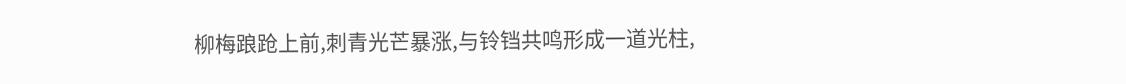柳梅踉跄上前,刺青光芒暴涨,与铃铛共鸣形成一道光柱,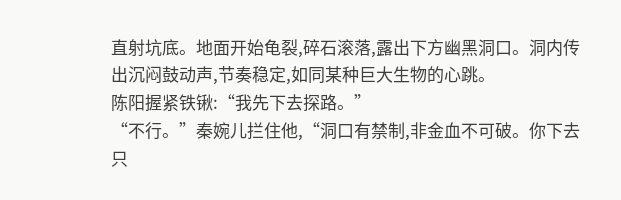直射坑底。地面开始龟裂,碎石滚落,露出下方幽黑洞口。洞内传出沉闷鼓动声,节奏稳定,如同某种巨大生物的心跳。
陈阳握紧铁锹:“我先下去探路。”
“不行。”秦婉儿拦住他,“洞口有禁制,非金血不可破。你下去只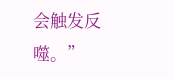会触发反噬。”